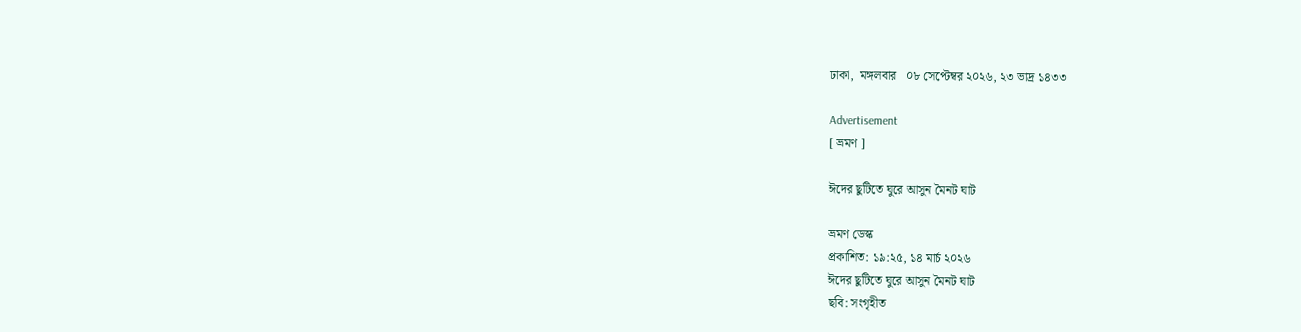ঢাকা,  মঙ্গলবার   ০৮ সেপ্টেম্বর ২০২৬, ২৩ ভাদ্র ১৪৩৩

Advertisement
[ ভ্রমণ ]

ঈদের ছুটিতে ঘুরে আসুন মৈনট ঘাট

ভ্রমণ ডেস্ক
প্রকাশিত: ১৯:২৫, ১৪ মার্চ ২০২৬
ঈদের ছুটিতে ঘুরে আসুন মৈনট ঘাট
ছবি: সংগৃহীত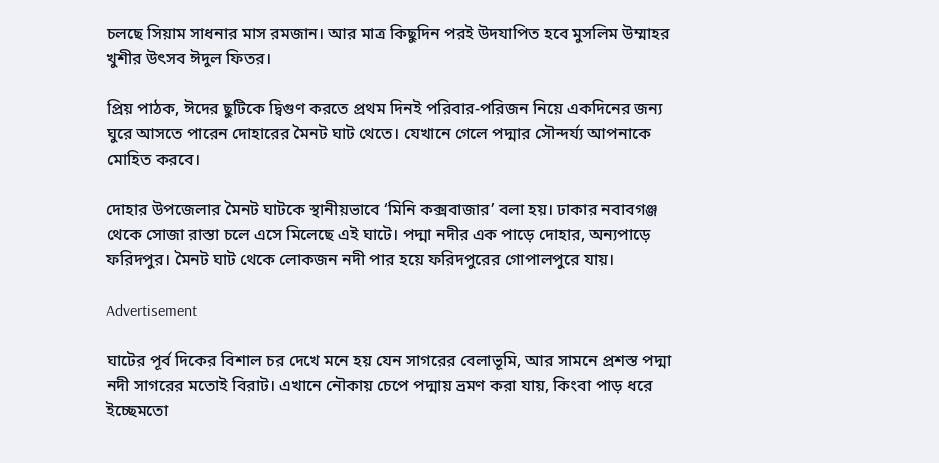চলছে সিয়াম সাধনার মাস রমজান। আর মাত্র কিছুদিন পরই উদযাপিত হবে মুসলিম উম্মাহর খুশীর উৎসব ঈদুল ফিতর।

প্রিয় পাঠক, ঈদের ছুটিকে দ্বিগুণ করতে প্রথম দিনই পরিবার-পরিজন নিয়ে একদিনের জন্য ঘুরে আসতে পারেন দোহারের মৈনট ঘাট থেতে। যেখানে গেলে পদ্মার সৌন্দর্য্য আপনাকে মোহিত করবে।

দোহার উপজেলার মৈনট ঘাটকে স্থানীয়ভাবে ‘মিনি কক্সবাজার’ বলা হয়। ঢাকার নবাবগঞ্জ থেকে সোজা রাস্তা চলে এসে মিলেছে এই ঘাটে। পদ্মা নদীর এক পাড়ে দোহার, অন্যপাড়ে ফরিদপুর। মৈনট ঘাট থেকে লোকজন নদী পার হয়ে ফরিদপুরের গোপালপুরে যায়।

Advertisement

ঘাটের পূর্ব দিকের বিশাল চর দেখে মনে হয় যেন সাগরের বেলাভূমি, আর সামনে প্রশস্ত পদ্মা নদী সাগরের মতোই বিরাট। এখানে নৌকায় চেপে পদ্মায় ভ্রমণ করা যায়, কিংবা পাড় ধরে ইচ্ছেমতো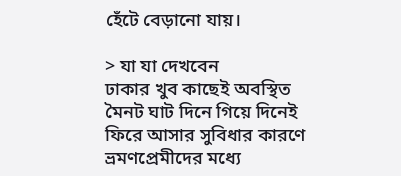হেঁটে বেড়ানো যায়।

> যা যা দেখবেন
ঢাকার খুব কাছেই অবস্থিত মৈনট ঘাট দিনে গিয়ে দিনেই ফিরে আসার সুবিধার কারণে ভ্রমণপ্রেমীদের মধ্যে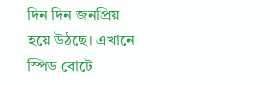দিন দিন জনপ্রিয় হয়ে উঠছে। এখানে স্পিড বোটে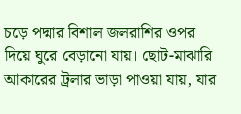চড়ে পদ্মার বিশাল জলরাশির ওপর দিয়ে ঘুরে বেড়ানো যায়। ছোট-মাঝারি আকারের ট্রলার ভাড়া পাওয়া যায়, যার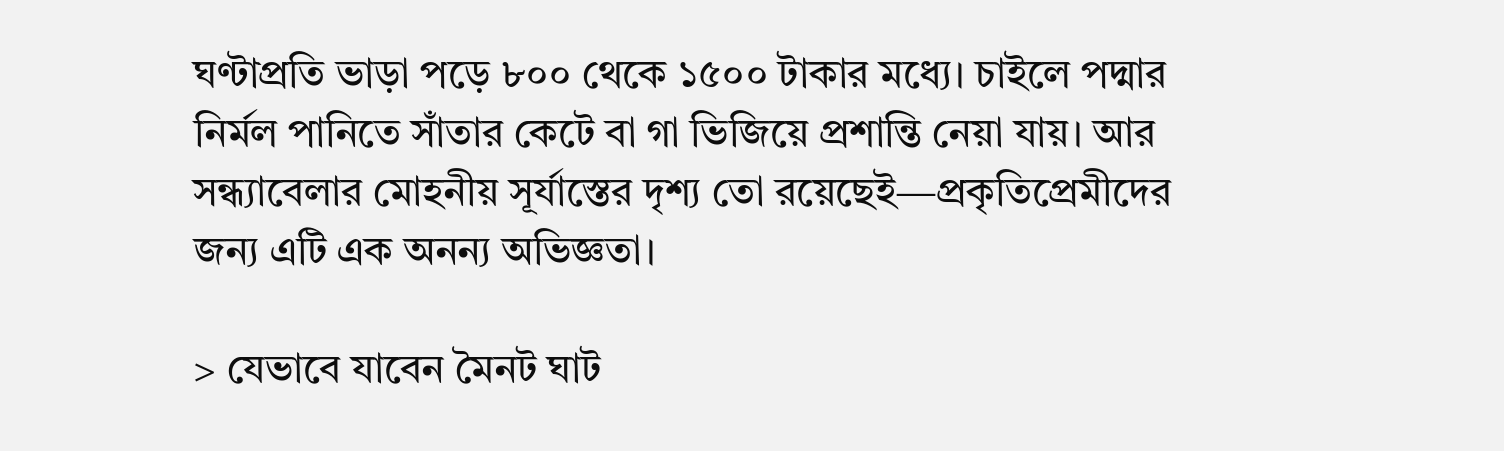ঘণ্টাপ্রতি ভাড়া পড়ে ৮০০ থেকে ১৫০০ টাকার মধ্যে। চাইলে পদ্মার নির্মল পানিতে সাঁতার কেটে বা গা ভিজিয়ে প্রশান্তি নেয়া যায়। আর সন্ধ্যাবেলার মোহনীয় সূর্যাস্তের দৃশ্য তো রয়েছেই—প্রকৃতিপ্রেমীদের জন্য এটি এক অনন্য অভিজ্ঞতা।

> যেভাবে যাবেন মৈনট ঘাট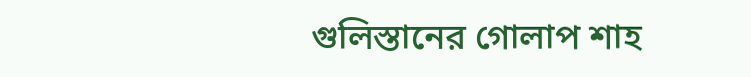গুলিস্তানের গোলাপ শাহ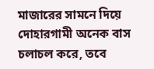মাজারের সামনে দিয়ে দোহারগামী অনেক বাস চলাচল করে, তবে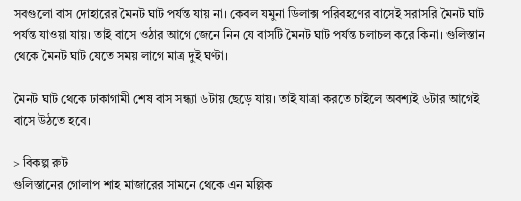সবগুলো বাস দোহারের মৈনট ঘাট পর্যন্ত যায় না। কেবল যমুনা ডিলাক্স পরিবহণের বাসেই সরাসরি মৈনট ঘাট পর্যন্ত যাওয়া যায়। তাই বাসে ওঠার আগে জেনে নিন যে বাসটি মৈনট ঘাট পর্যন্ত চলাচল করে কিনা। গুলিস্তান থেকে মৈনট ঘাট যেতে সময় লাগে মাত্র দুই ঘণ্টা।

মৈনট ঘাট থেকে ঢাকাগামী শেষ বাস সন্ধ্যা ৬টায় ছেড়ে যায়। তাই যাত্রা করতে চাইলে অবশ্যই ৬টার আগেই বাসে উঠতে হবে।

> বিকল্প রুট
গুলিস্তানের গোলাপ শাহ মাজারের সামনে থেকে এন মল্লিক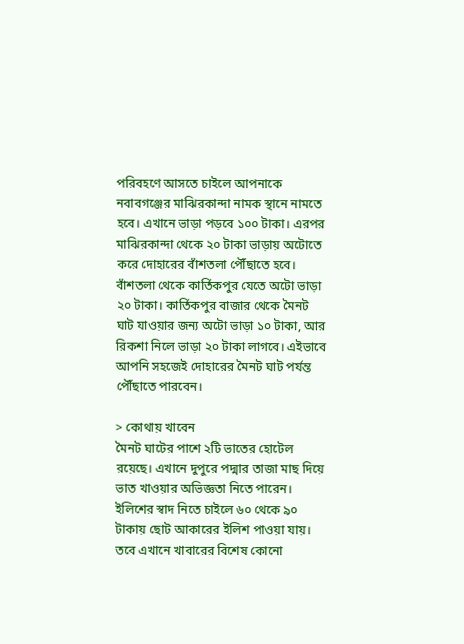পরিবহণে আসতে চাইলে আপনাকে নবাবগঞ্জের মাঝিরকান্দা নামক স্থানে নামতে হবে। এখানে ভাড়া পড়বে ১০০ টাকা। এরপর মাঝিরকান্দা থেকে ২০ টাকা ভাড়ায় অটোতে করে দোহারের বাঁশতলা পৌঁছাতে হবে। বাঁশতলা থেকে কার্তিকপুর যেতে অটো ভাড়া ২০ টাকা। কার্তিকপুর বাজার থেকে মৈনট ঘাট যাওয়ার জন্য অটো ভাড়া ১০ টাকা, আর রিকশা নিলে ভাড়া ২০ টাকা লাগবে। এইভাবে আপনি সহজেই দোহারের মৈনট ঘাট পর্যন্ত পৌঁছাতে পারবেন।

> কোথায় খাবেন
মৈনট ঘাটের পাশে ২টি ভাতের হোটেল রয়েছে। এখানে দুপুরে পদ্মার তাজা মাছ দিয়ে ভাত খাওয়ার অভিজ্ঞতা নিতে পারেন। ইলিশের স্বাদ নিতে চাইলে ৬০ থেকে ৯০ টাকায় ছোট আকারের ইলিশ পাওয়া যায়। তবে এখানে খাবারের বিশেষ কোনো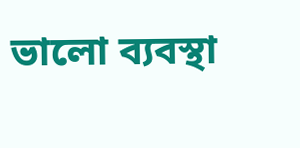ভালো ব্যবস্থা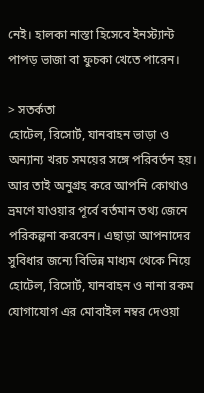নেই। হালকা নাস্তা হিসেবে ইনস্ট্যান্ট পাপড় ভাজা বা ফুচকা খেতে পারেন।

> সতর্কতা
হোটেল, রিসোর্ট, যানবাহন ভাড়া ও অন্যান্য খরচ সময়ের সঙ্গে পরিবর্তন হয়। আর তাই অনুগ্রহ করে আপনি কোথাও ভ্রমণে যাওয়ার পূর্বে বর্তমান তথ্য জেনে পরিকল্পনা করবেন। এছাড়া আপনাদের সুবিধার জন্যে বিভিন্ন মাধ্যম থেকে নিয়ে হোটেল, রিসোর্ট, যানবাহন ও নানা রকম যোগাযোগ এর মোবাইল নম্বর দেওয়া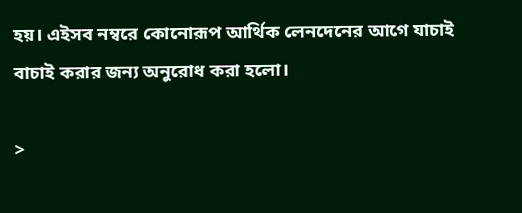হয়। এইসব নম্বরে কোনোরূপ আর্থিক লেনদেনের আগে যাচাই বাচাই করার জন্য অনুরোধ করা হলো।

>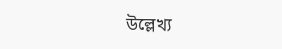উল্লেখ্য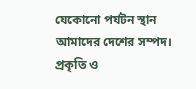যেকোনো পর্যটন স্থান আমাদের দেশের সম্পদ। প্রকৃতি ও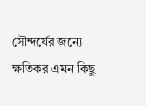সৌন্দর্যের জন্যে ক্ষতিকর এমন কিছু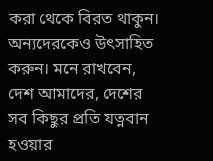করা থেকে বিরত থাকুন। অন্যদেরকেও উৎসাহিত করুন। মনে রাখবেন, দেশ আমাদের, দেশের সব কিছুর প্রতি যত্নবান হওয়ার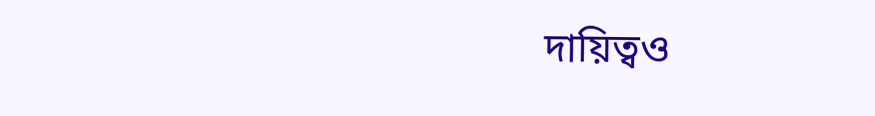দায়িত্বও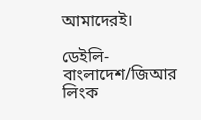আমাদেরই।

ডেইলি-বাংলাদেশ/জিআর
লিংক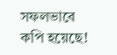সফলভাবে কপি হয়েছে!